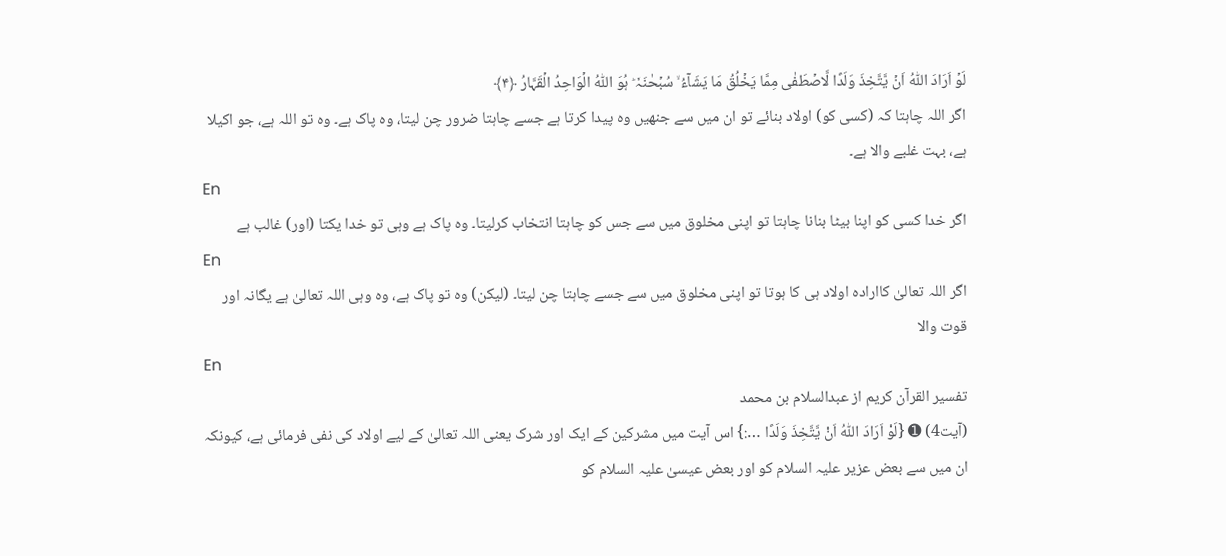لَوۡ اَرَادَ اللّٰہُ اَنۡ یَّتَّخِذَ وَلَدًا لَّاصۡطَفٰی مِمَّا یَخۡلُقُ مَا یَشَآءُ ۙ سُبۡحٰنَہٗ ؕ ہُوَ اللّٰہُ الۡوَاحِدُ الۡقَہَّارُ ﴿۴﴾
اگر اللہ چاہتا کہ (کسی کو) اولاد بنائے تو ان میں سے جنھیں وہ پیدا کرتا ہے جسے چاہتا ضرور چن لیتا، وہ پاک ہے۔ وہ تو اللہ ہے، جو اکیلا ہے، بہت غلبے والا ہے۔
En
اگر خدا کسی کو اپنا بیٹا بنانا چاہتا تو اپنی مخلوق میں سے جس کو چاہتا انتخاب کرلیتا۔ وہ پاک ہے وہی تو خدا یکتا (اور) غالب ہے
En
اگر اللہ تعالیٰ کااراده اولاد ہی کا ہوتا تو اپنی مخلوق میں سے جسے چاہتا چن لیتا۔ (لیکن) وه تو پاک ہے، وه وہی اللہ تعالیٰ ہے یگانہ اور قوت والا
En
تفسیر القرآن کریم از عبدالسلام بن محمد
(آیت4) ➊ {لَوْ اَرَادَ اللّٰهُ اَنْ يَّتَّخِذَ وَلَدًا …:} اس آیت میں مشرکین کے ایک اور شرک یعنی اللہ تعالیٰ کے لیے اولاد کی نفی فرمائی ہے، کیونکہ ان میں سے بعض عزیر علیہ السلام کو اور بعض عیسیٰ علیہ السلام کو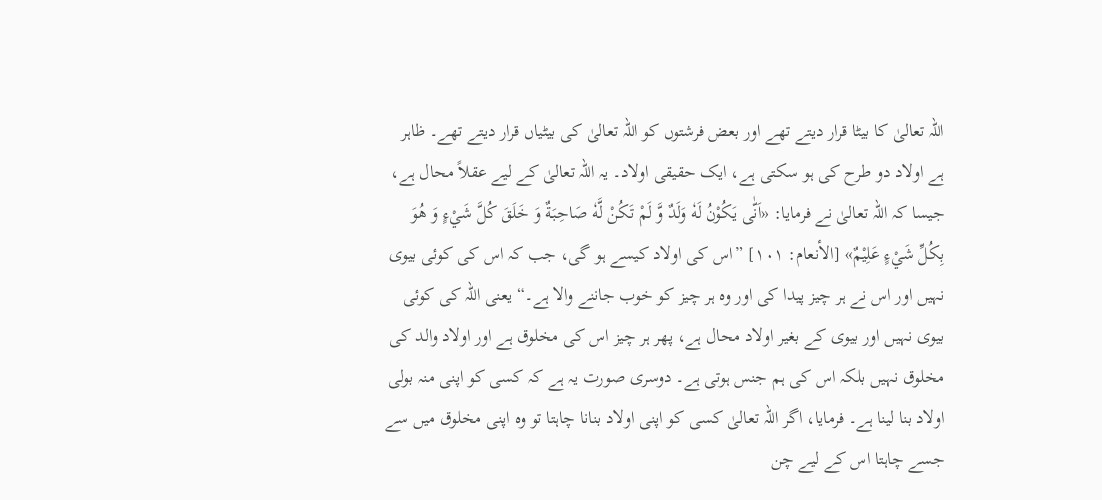اللہ تعالیٰ کا بیٹا قرار دیتے تھے اور بعض فرشتوں کو اللہ تعالیٰ کی بیٹیاں قرار دیتے تھے۔ ظاہر ہے اولاد دو طرح کی ہو سکتی ہے، ایک حقیقی اولاد۔ یہ اللہ تعالیٰ کے لیے عقلاً محال ہے، جیسا کہ اللہ تعالیٰ نے فرمایا: «اَنّٰى يَكُوْنُ لَهٗ وَلَدٌ وَّ لَمْ تَكُنْ لَّهٗ صَاحِبَةٌ وَ خَلَقَ كُلَّ شَيْءٍ وَ هُوَ بِكُلِّ شَيْءٍ عَلِيْمٌ» [الأنعام: ۱۰۱] ”اس کی اولاد کیسے ہو گی، جب کہ اس کی کوئی بیوی نہیں اور اس نے ہر چیز پیدا کی اور وہ ہر چیز کو خوب جاننے والا ہے۔“ یعنی اللہ کی کوئی بیوی نہیں اور بیوی کے بغیر اولاد محال ہے، پھر ہر چیز اس کی مخلوق ہے اور اولاد والد کی مخلوق نہیں بلکہ اس کی ہم جنس ہوتی ہے۔ دوسری صورت یہ ہے کہ کسی کو اپنی منہ بولی اولاد بنا لینا ہے۔ فرمایا، اگر اللہ تعالیٰ کسی کو اپنی اولاد بنانا چاہتا تو وہ اپنی مخلوق میں سے جسے چاہتا اس کے لیے چن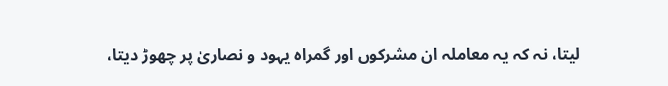لیتا، نہ کہ یہ معاملہ ان مشرکوں اور گمراہ یہود و نصاریٰ پر چھوڑ دیتا،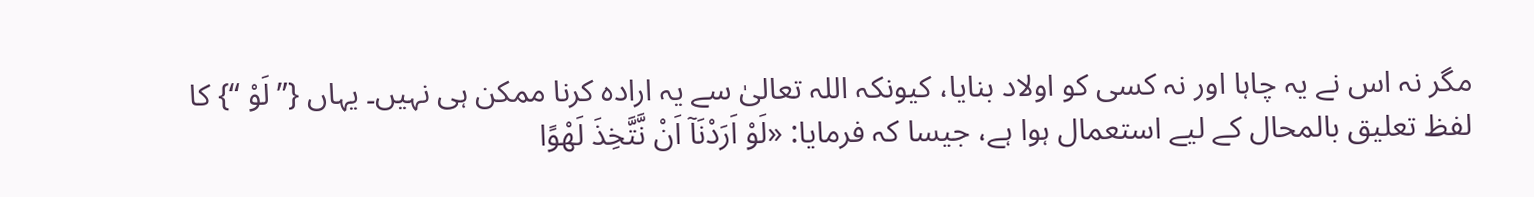مگر نہ اس نے یہ چاہا اور نہ کسی کو اولاد بنایا، کیونکہ اللہ تعالیٰ سے یہ ارادہ کرنا ممکن ہی نہیں۔ یہاں {” لَوْ “} کا لفظ تعلیق بالمحال کے لیے استعمال ہوا ہے، جیسا کہ فرمایا: «لَوْ اَرَدْنَاۤ اَنْ نَّتَّخِذَ لَهْوًا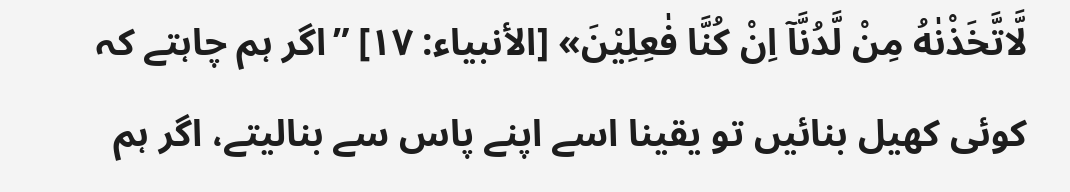لَّاتَّخَذْنٰهُ مِنْ لَّدُنَّاۤ اِنْ كُنَّا فٰعِلِيْنَ» [الأنبیاء: ۱۷] ”اگر ہم چاہتے کہ کوئی کھیل بنائیں تو یقینا اسے اپنے پاس سے بنالیتے، اگر ہم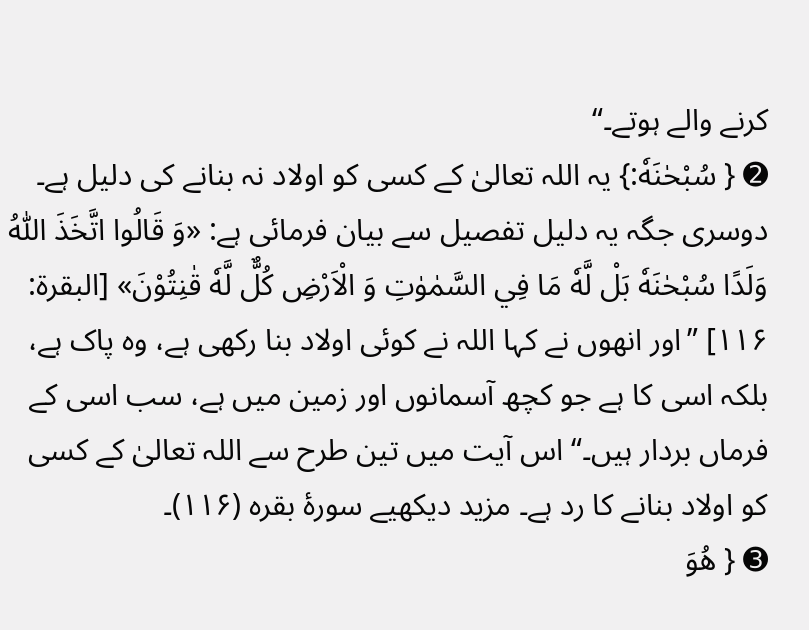کرنے والے ہوتے۔“
➋ { سُبْحٰنَهٗ:} یہ اللہ تعالیٰ کے کسی کو اولاد نہ بنانے کی دلیل ہے۔ دوسری جگہ یہ دلیل تفصیل سے بیان فرمائی ہے: «وَ قَالُوا اتَّخَذَ اللّٰهُ وَلَدًا سُبْحٰنَهٗ بَلْ لَّهٗ مَا فِي السَّمٰوٰتِ وَ الْاَرْضِ كُلٌّ لَّهٗ قٰنِتُوْنَ» [البقرۃ: ۱۱۶] ”اور انھوں نے کہا اللہ نے کوئی اولاد بنا رکھی ہے، وہ پاک ہے، بلکہ اسی کا ہے جو کچھ آسمانوں اور زمین میں ہے، سب اسی کے فرماں بردار ہیں۔“ اس آیت میں تین طرح سے اللہ تعالیٰ کے کسی کو اولاد بنانے کا رد ہے۔ مزید دیکھیے سورۂ بقرہ (۱۱۶)۔
➌ { هُوَ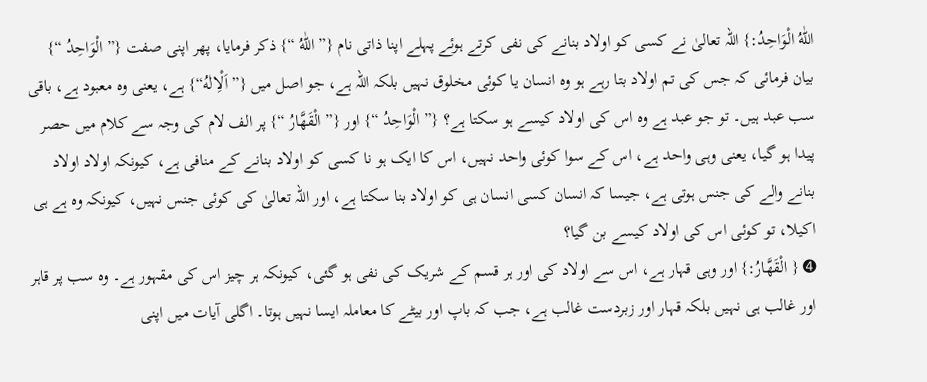اللّٰهُ الْوَاحِدُ:} اللہ تعالیٰ نے کسی کو اولاد بنانے کی نفی کرتے ہوئے پہلے اپنا ذاتی نام {” اللّٰهُ “} ذکر فرمایا، پھر اپنی صفت {” الْوَاحِدُ “} بیان فرمائی کہ جس کی تم اولاد بتا رہے ہو وہ انسان یا کوئی مخلوق نہیں بلکہ اللہ ہے، جو اصل میں {”اَلْاِلٰهُ“} ہے، یعنی وہ معبود ہے، باقی سب عبد ہیں۔ تو جو عبد ہے وہ اس کی اولاد کیسے ہو سکتا ہے؟ {” الْوَاحِدُ “} اور {” الْقَهَّارُ “} پر الف لام کی وجہ سے کلام میں حصر پیدا ہو گیا، یعنی وہی واحد ہے، اس کے سوا کوئی واحد نہیں، اس کا ایک ہو نا کسی کو اولاد بنانے کے منافی ہے، کیونکہ اولاد اولاد بنانے والے کی جنس ہوتی ہے، جیسا کہ انسان کسی انسان ہی کو اولاد بنا سکتا ہے، اور اللہ تعالیٰ کی کوئی جنس نہیں، کیونکہ وہ ہے ہی اکیلا، تو کوئی اس کی اولاد کیسے بن گیا؟
➍ { الْقَهَّارُ:} اور وہی قہار ہے، اس سے اولاد کی اور ہر قسم کے شریک کی نفی ہو گئی، کیونکہ ہر چیز اس کی مقہور ہے۔ وہ سب پر قاہر اور غالب ہی نہیں بلکہ قہار اور زبردست غالب ہے، جب کہ باپ اور بیٹے کا معاملہ ایسا نہیں ہوتا۔ اگلی آیات میں اپنی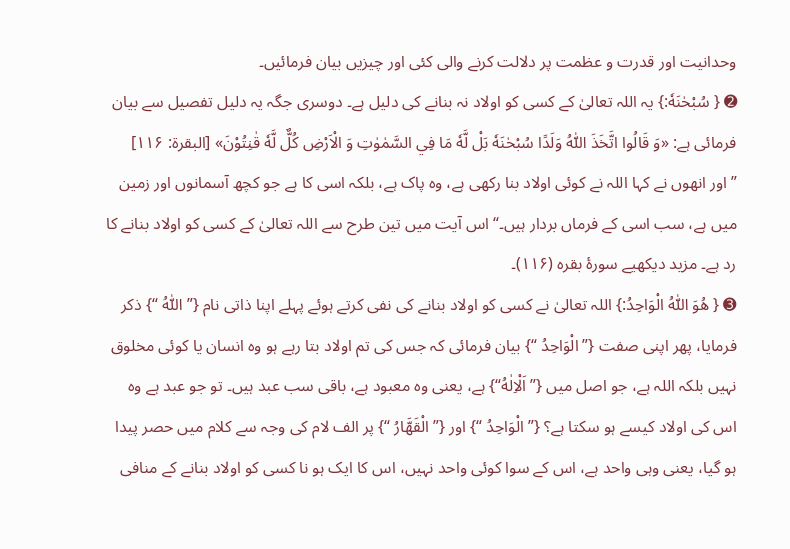وحدانیت اور قدرت و عظمت پر دلالت کرنے والی کئی اور چیزیں بیان فرمائیں۔
➋ { سُبْحٰنَهٗ:} یہ اللہ تعالیٰ کے کسی کو اولاد نہ بنانے کی دلیل ہے۔ دوسری جگہ یہ دلیل تفصیل سے بیان فرمائی ہے: «وَ قَالُوا اتَّخَذَ اللّٰهُ وَلَدًا سُبْحٰنَهٗ بَلْ لَّهٗ مَا فِي السَّمٰوٰتِ وَ الْاَرْضِ كُلٌّ لَّهٗ قٰنِتُوْنَ» [البقرۃ: ۱۱۶] ”اور انھوں نے کہا اللہ نے کوئی اولاد بنا رکھی ہے، وہ پاک ہے، بلکہ اسی کا ہے جو کچھ آسمانوں اور زمین میں ہے، سب اسی کے فرماں بردار ہیں۔“ اس آیت میں تین طرح سے اللہ تعالیٰ کے کسی کو اولاد بنانے کا رد ہے۔ مزید دیکھیے سورۂ بقرہ (۱۱۶)۔
➌ { هُوَ اللّٰهُ الْوَاحِدُ:} اللہ تعالیٰ نے کسی کو اولاد بنانے کی نفی کرتے ہوئے پہلے اپنا ذاتی نام {” اللّٰهُ “} ذکر فرمایا، پھر اپنی صفت {” الْوَاحِدُ “} بیان فرمائی کہ جس کی تم اولاد بتا رہے ہو وہ انسان یا کوئی مخلوق نہیں بلکہ اللہ ہے، جو اصل میں {”اَلْاِلٰهُ“} ہے، یعنی وہ معبود ہے، باقی سب عبد ہیں۔ تو جو عبد ہے وہ اس کی اولاد کیسے ہو سکتا ہے؟ {” الْوَاحِدُ “} اور {” الْقَهَّارُ “} پر الف لام کی وجہ سے کلام میں حصر پیدا ہو گیا، یعنی وہی واحد ہے، اس کے سوا کوئی واحد نہیں، اس کا ایک ہو نا کسی کو اولاد بنانے کے منافی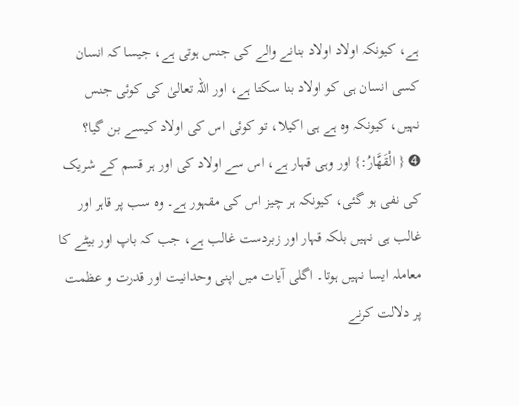ہے، کیونکہ اولاد اولاد بنانے والے کی جنس ہوتی ہے، جیسا کہ انسان کسی انسان ہی کو اولاد بنا سکتا ہے، اور اللہ تعالیٰ کی کوئی جنس نہیں، کیونکہ وہ ہے ہی اکیلا، تو کوئی اس کی اولاد کیسے بن گیا؟
➍ { الْقَهَّارُ:} اور وہی قہار ہے، اس سے اولاد کی اور ہر قسم کے شریک کی نفی ہو گئی، کیونکہ ہر چیز اس کی مقہور ہے۔ وہ سب پر قاہر اور غالب ہی نہیں بلکہ قہار اور زبردست غالب ہے، جب کہ باپ اور بیٹے کا معاملہ ایسا نہیں ہوتا۔ اگلی آیات میں اپنی وحدانیت اور قدرت و عظمت پر دلالت کرنے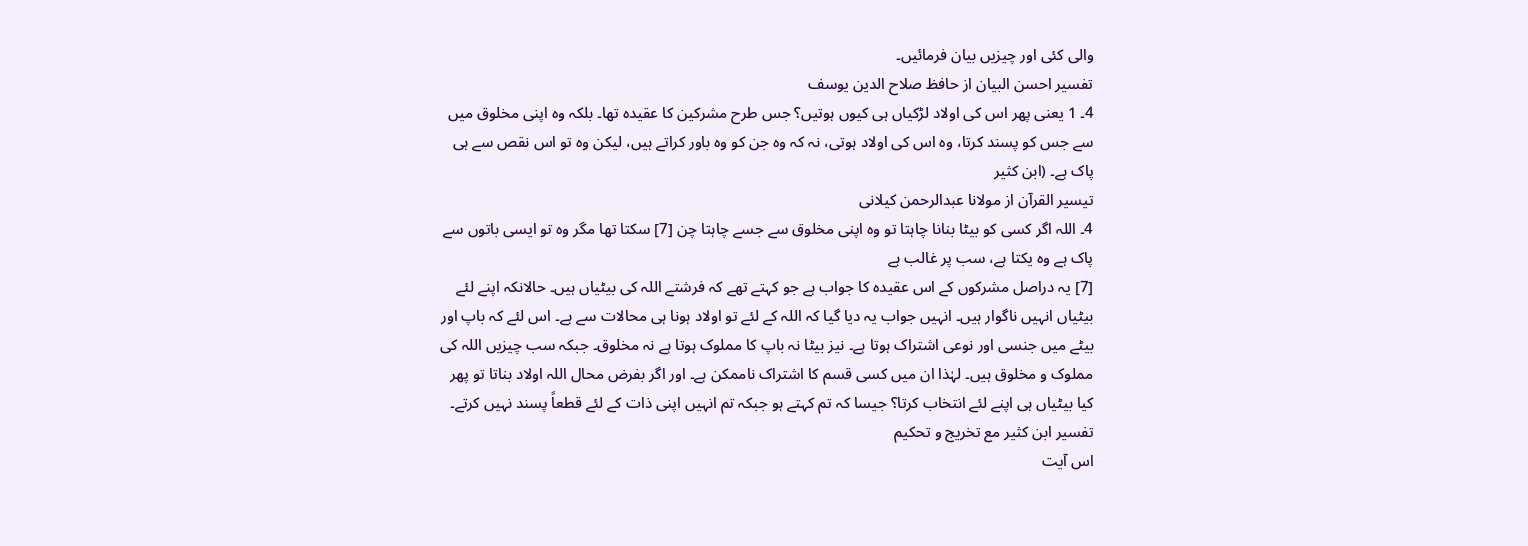والی کئی اور چیزیں بیان فرمائیں۔
تفسیر احسن البیان از حافظ صلاح الدین یوسف
4۔ 1 یعنی پھر اس کی اولاد لڑکیاں ہی کیوں ہوتیں؟ جس طرح مشرکین کا عقیدہ تھا۔ بلکہ وہ اپنی مخلوق میں سے جس کو پسند کرتا، وہ اس کی اولاد ہوتی، نہ کہ وہ جن کو وہ باور کراتے ہیں، لیکن وہ تو اس نقص سے ہی پاک ہے۔ (ابن کثیر
تيسير القرآن از مولانا عبدالرحمن کیلانی
4۔ اللہ اگر کسی کو بیٹا بنانا چاہتا تو وہ اپنی مخلوق سے جسے چاہتا چن [7] سکتا تھا مگر وہ تو ایسی باتوں سے پاک ہے وہ یکتا ہے، سب پر غالب ہے
[7] یہ دراصل مشرکوں کے اس عقیدہ کا جواب ہے جو کہتے تھے کہ فرشتے اللہ کی بیٹیاں ہیں۔ حالانکہ اپنے لئے بیٹیاں انہیں ناگوار ہیں۔ انہیں جواب یہ دیا گیا کہ اللہ کے لئے تو اولاد ہونا ہی محالات سے ہے۔ اس لئے کہ باپ اور بیٹے میں جنسی اور نوعی اشتراک ہوتا ہے۔ نیز بیٹا نہ باپ کا مملوک ہوتا ہے نہ مخلوق۔ جبکہ سب چیزیں اللہ کی مملوک و مخلوق ہیں۔ لہٰذا ان میں کسی قسم کا اشتراک ناممکن ہے۔ اور اگر بفرض محال اللہ اولاد بناتا تو پھر کیا بیٹیاں ہی اپنے لئے انتخاب کرتا؟ جیسا کہ تم کہتے ہو جبکہ تم انہیں اپنی ذات کے لئے قطعاً پسند نہیں کرتے۔ تفسیر ابن کثیر مع تخریج و تحکیم
اس آیت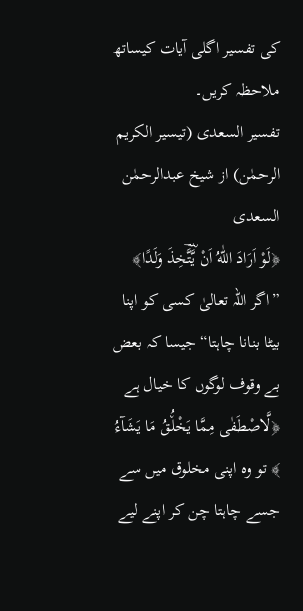کی تفسیر اگلی آیات کیساتھ ملاحظہ کریں۔
تفسیر السعدی (تیسیر الکریم الرحمٰن) از شیخ عبدالرحمٰن السعدی
﴿لَوْ اَرَادَ اللّٰهُ اَنْ یَّؔتَّؔخِذَ وَلَدًا﴾ ”اگر اللہ تعالیٰ کسی کو اپنا بیٹا بنانا چاہتا“ جیسا کہ بعض بے وقوف لوگوں کا خیال ہے ﴿لَّاصْطَفٰى مِمَّا یَخْلُ٘قُ مَا یَشَآءُ ﴾ تو وہ اپنی مخلوق میں سے جسے چاہتا چن کر اپنے لیے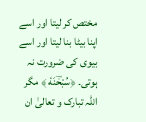مختص کر لیتا اور اسے اپنا بیٹا بنا لیتا اور اسے بیوی کی ضرورت نہ ہوتی۔ ﴿سُبْحٰؔنَهٗ ﴾ مگر اللہ تبارک و تعالیٰ ان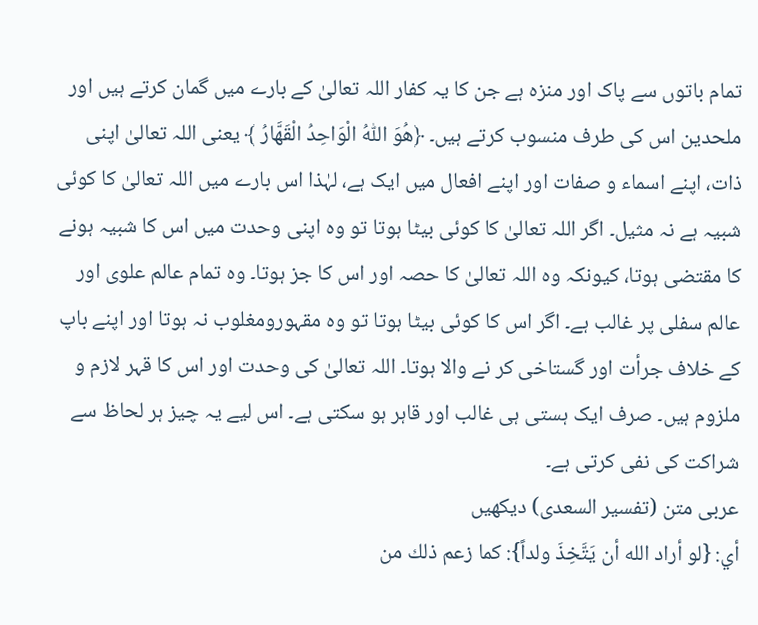تمام باتوں سے پاک اور منزہ ہے جن کا یہ کفار اللہ تعالیٰ کے بارے میں گمان کرتے ہیں اور ملحدین اس کی طرف منسوب کرتے ہیں۔ ﴿هُوَ اللّٰهُ الْوَاحِدُ الْقَهَّارُ ﴾ یعنی اللہ تعالیٰ اپنی ذات، اپنے اسماء و صفات اور اپنے افعال میں ایک ہے، لہٰذا اس بارے میں اللہ تعالیٰ کا کوئی شبیہ ہے نہ مثیل۔ اگر اللہ تعالیٰ کا کوئی بیٹا ہوتا تو وہ اپنی وحدت میں اس کا شبیہ ہونے کا مقتضی ہوتا، کیونکہ وہ اللہ تعالیٰ کا حصہ اور اس کا جز ہوتا۔ وہ تمام عالم علوی اور عالم سفلی پر غالب ہے۔ اگر اس کا کوئی بیٹا ہوتا تو وہ مقہورومغلوب نہ ہوتا اور اپنے باپ کے خلاف جرأت اور گستاخی کر نے والا ہوتا۔ اللہ تعالیٰ کی وحدت اور اس کا قہر لازم و ملزوم ہیں۔ صرف ایک ہستی ہی غالب اور قاہر ہو سکتی ہے۔ اس لیے یہ چیز ہر لحاظ سے شراکت کی نفی کرتی ہے۔
عربی متن (تفسیر السعدی) دیکھیں
أي: {لو أراد الله أن يَتَّخِذَ ولداً}: كما زعم ذلك من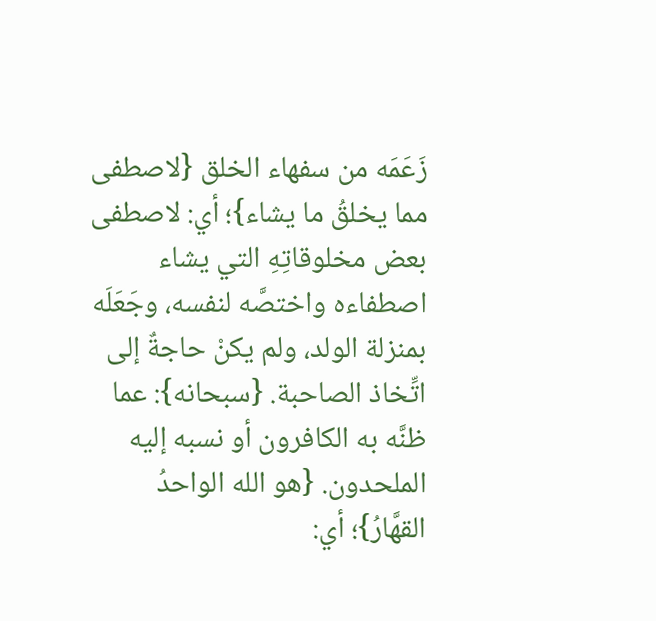زَعَمَه من سفهاء الخلق {لاصطفى مما يخلقُ ما يشاء}؛ أي: لاصطفى بعض مخلوقاتِهِ التي يشاء اصطفاءه واختصَّه لنفسه، وجَعَلَه بمنزلة الولد، ولم يكنْ حاجةٌ إلى اتِّخاذ الصاحبة. {سبحانه}: عما ظنَّه به الكافرون أو نسبه إليه الملحدون. {هو الله الواحدُ القهَّارُ}؛ أي: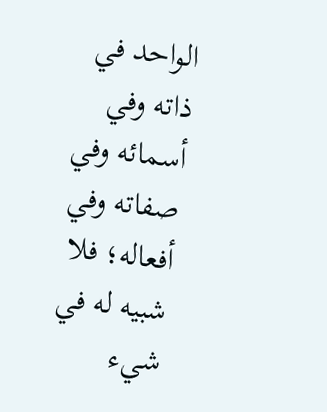الواحد في ذاته وفي أسمائه وفي صفاته وفي أفعاله؛ فلا شبيه له في شيء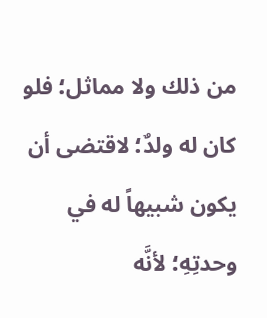من ذلك ولا مماثل؛ فلو كان له ولدٌ؛ لاقتضى أن يكون شبيهاً له في وحدتِهِ؛ لأنَّه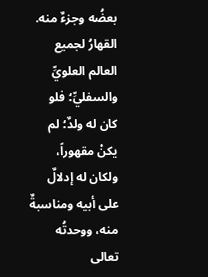بعضُه وجزءٌ منه. القهارُ لجميع العالم العلويِّ والسفليِّ؛ فلو كان له ولدٌ؛ لم يكنْ مقهوراً، ولكان له إدلالٌ على أبيه ومناسبةٌ منه، ووحدتُه تعالى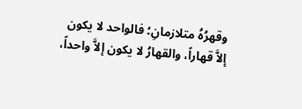وقهرُهُ متلازمانِ؛ فالواحد لا يكون إلاَّ قهاراً، والقهارُ لا يكون إلاَّ واحداً،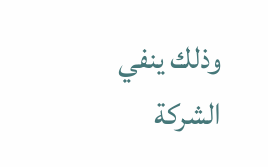وذلك ينفي الشركة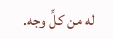له من كلِّ وجه.